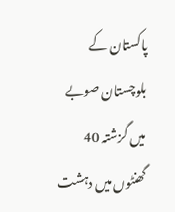پاکستان کے بلوچستان صوبے میں گزشتہ 40 گھنٹوں میں دہشت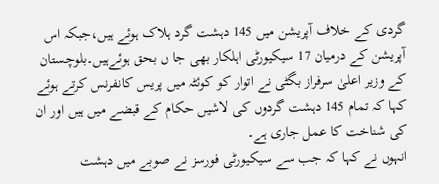گردی کے خلاف آپریشن میں 145 دہشت گرد ہلاک ہوئے ہیں،جبکہ اس آپریشن کے درمیان 17 سیکیورٹی اہلکار بھی جا ں بحق ہوئےہیں۔بلوچستان کے وزیر اعلیٰ سرفراز بگٹی نے اتوار کو کوئٹہ میں پریس کانفرنس کرتے ہوئے کہا کہ تمام 145 دہشت گردوں کی لاشیں حکام کے قبضے میں ہیں اور ان کی شناخت کا عمل جاری ہے۔
انہوں نے کہا کہ جب سے سیکیورٹی فورسز نے صوبے میں دہشت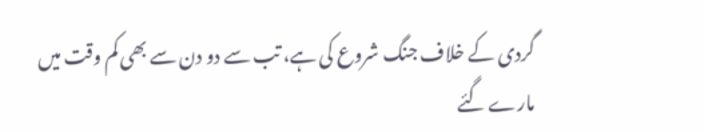گردی کے خلاف جنگ شروع کی ہے، تب سے دو دن سے بھی کم وقت میں مارے گئے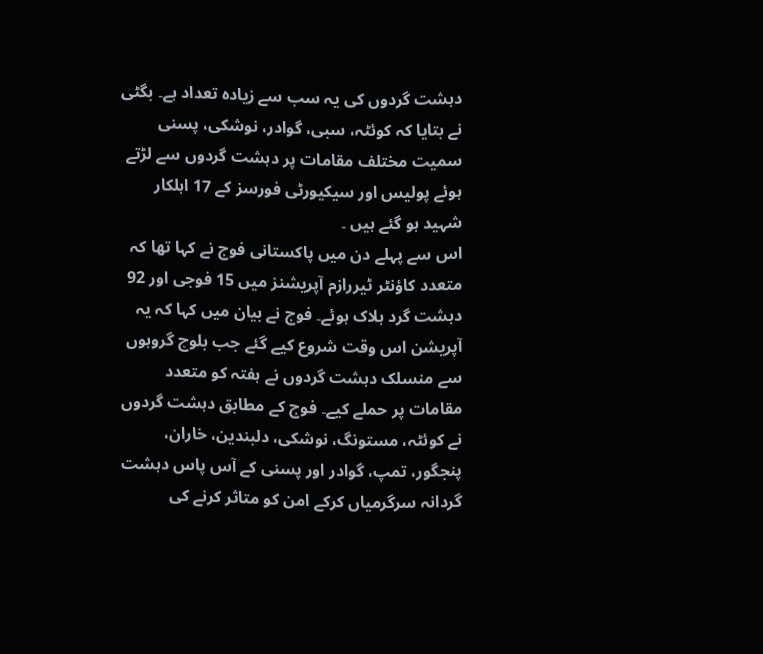دہشت گردوں کی یہ سب سے زیادہ تعداد ہے۔ بگٹی نے بتایا کہ کوئٹہ، سبی، گوادر، نوشکی، پسنی سمیت مختلف مقامات پر دہشت گردوں سے لڑتے ہوئے پولیس اور سیکیورٹی فورسز کے 17 اہلکار شہید ہو گئے ہیں ۔
اس سے پہلے دن میں پاکستانی فوج نے کہا تھا کہ متعدد کاؤنٹر ٹیررازم آپریشنز میں 15 فوجی اور 92 دہشت گرد ہلاک ہوئے۔ فوج نے بیان میں کہا کہ یہ آپریشن اس وقت شروع کیے گئے جب بلوچ گروہوں سے منسلک دہشت گردوں نے ہفتہ کو متعدد مقامات پر حملے کیے۔ فوج کے مطابق دہشت گردوں نے کوئٹہ، مستونگ، نوشکی، دلبندین، خاران، پنجگور، تمپ، گوادر اور پسنی کے آس پاس دہشت گردانہ سرگرمیاں کرکے امن کو متاثر کرنے کی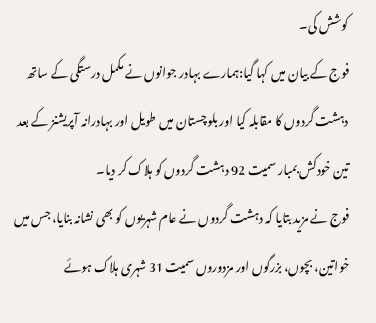کوشش کی۔
فوج کے بیان میں کہا گیا:ہمارے بہادر جوانوں نے مکمل درستگی کے ساتھ دہشت گردوں کا مقابلہ کیا اور بلوچستان میں طویل اور بہادرانہ آپریشنز کے بعد تین خودکش بمبار سمیت 92 دہشت گردوں کو ہلاک کر دیا۔
فوج نے مزید بتایا کہ دہشت گردوں نے عام شہریوں کو بھی نشانہ بنایا، جس میں خواتین، بچوں، بزرگوں اور مزدوروں سمیت 31 شہری ہلاک ہوئے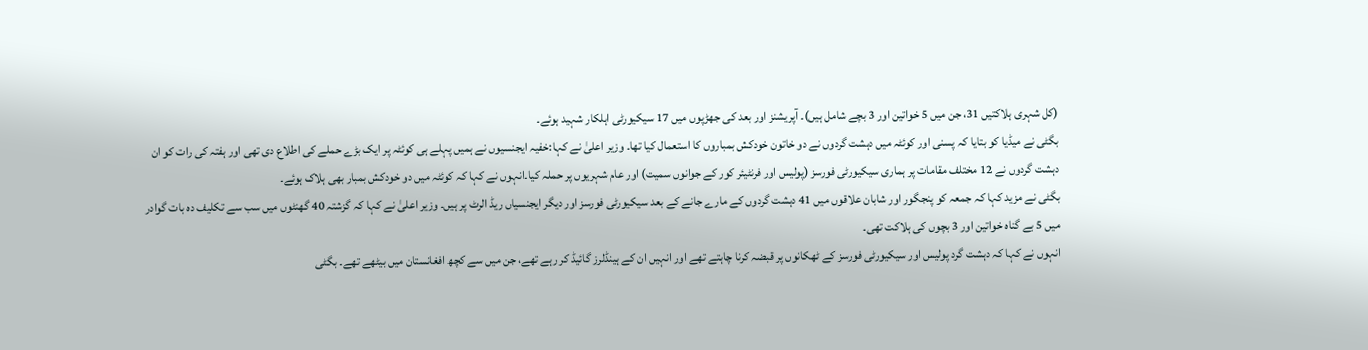(کل شہری ہلاکتیں 31، جن میں 5 خواتین اور 3 بچے شامل ہیں)۔ آپریشنز اور بعد کی جھڑپوں میں 17 سیکیورٹی اہلکار شہید ہوئے۔
بگٹی نے میڈیا کو بتایا کہ پسنی اور کوئٹہ میں دہشت گردوں نے دو خاتون خودکش بمباروں کا استعمال کیا تھا۔ وزیر اعلیٰ نے کہا:خفیہ ایجنسیوں نے ہمیں پہلے ہی کوئٹہ پر ایک بڑے حملے کی اطلاع دی تھی اور ہفتہ کی رات کو ان دہشت گردوں نے 12 مختلف مقامات پر ہماری سیکیورٹی فورسز (پولیس اور فرنٹیئر کور کے جوانوں سمیت) اور عام شہریوں پر حملہ کیا۔انہوں نے کہا کہ کوئٹہ میں دو خودکش بمبار بھی ہلاک ہوئے۔
بگٹی نے مزید کہا کہ جمعہ کو پنجگور اور شابان علاقوں میں 41 دہشت گردوں کے مارے جانے کے بعد سیکیورٹی فورسز اور دیگر ایجنسیاں ریڈ الرٹ پر ہیں۔ وزیر اعلیٰ نے کہا کہ گزشتہ 40 گھنٹوں میں سب سے تکلیف دہ بات گوادر میں 5 بے گناہ خواتین اور 3 بچوں کی ہلاکت تھی۔
انہوں نے کہا کہ دہشت گرد پولیس اور سیکیورٹی فورسز کے ٹھکانوں پر قبضہ کرنا چاہتے تھے اور انہیں ان کے ہینڈلرز گائیڈ کر رہے تھے، جن میں سے کچھ افغانستان میں بیٹھے تھے۔ بگٹی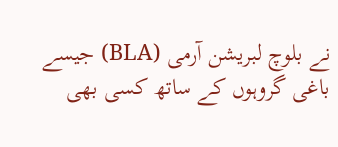نے بلوچ لبریشن آرمی (BLA) جیسے باغی گروہوں کے ساتھ کسی بھی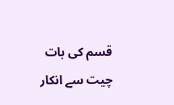قسم کی بات چیت سے انکار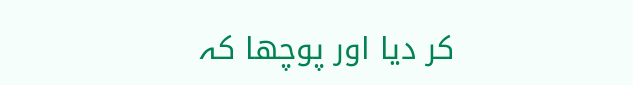کر دیا اور پوچھا کہ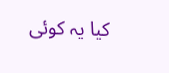کیا یہ کوئی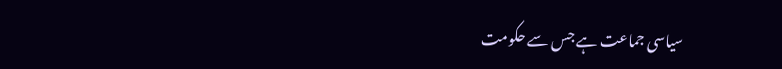سیاسی جماعت ہے جس سے حکومت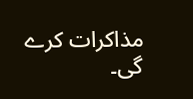مذاکرات کرے گی۔